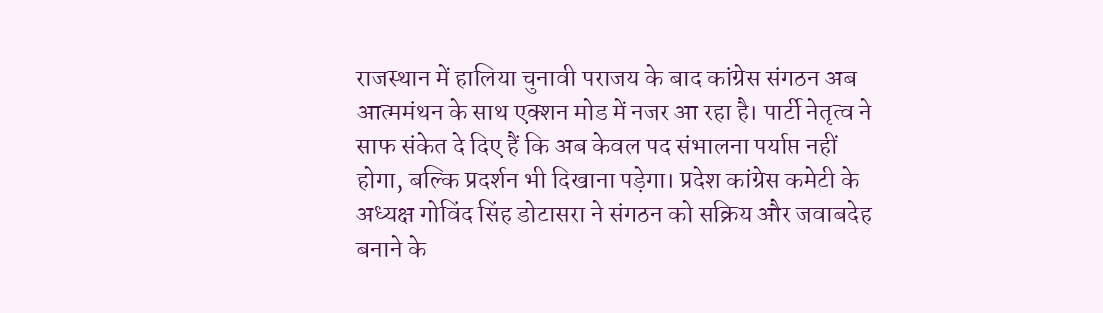राजस्थान में हालिया चुनावी पराजय के बाद कांग्रेस संगठन अब आत्ममंथन के साथ एक्शन मोड में नजर आ रहा है। पार्टी नेतृत्व ने साफ संकेत दे दिए हैं कि अब केवल पद संभालना पर्याप्त नहीं होगा, बल्कि प्रदर्शन भी दिखाना पड़ेगा। प्रदेश कांग्रेस कमेटी के अध्यक्ष गोविंद सिंह डोटासरा ने संगठन को सक्रिय और जवाबदेह बनाने के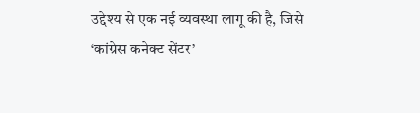उद्देश्य से एक नई व्यवस्था लागू की है, जिसे ‘कांग्रेस कनेक्ट सेंटर’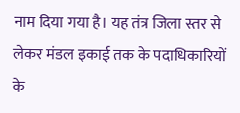नाम दिया गया है। यह तंत्र जिला स्तर से लेकर मंडल इकाई तक के पदाधिकारियों के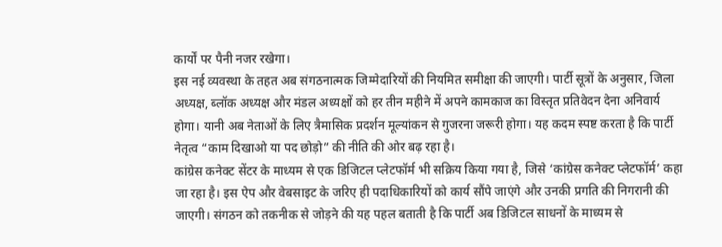कार्यों पर पैनी नजर रखेगा।
इस नई व्यवस्था के तहत अब संगठनात्मक जिम्मेदारियों की नियमित समीक्षा की जाएगी। पार्टी सूत्रों के अनुसार, जिला अध्यक्ष, ब्लॉक अध्यक्ष और मंडल अध्यक्षों को हर तीन महीने में अपने कामकाज का विस्तृत प्रतिवेदन देना अनिवार्य होगा। यानी अब नेताओं के लिए त्रैमासिक प्रदर्शन मूल्यांकन से गुजरना जरूरी होगा। यह कदम स्पष्ट करता है कि पार्टी नेतृत्व “काम दिखाओ या पद छोड़ो” की नीति की ओर बढ़ रहा है।
कांग्रेस कनेक्ट सेंटर के माध्यम से एक डिजिटल प्लेटफॉर्म भी सक्रिय किया गया है, जिसे ‘कांग्रेस कनेक्ट प्लेटफॉर्म’ कहा जा रहा है। इस ऐप और वेबसाइट के जरिए ही पदाधिकारियों को कार्य सौंपे जाएंगे और उनकी प्रगति की निगरानी की जाएगी। संगठन को तकनीक से जोड़ने की यह पहल बताती है कि पार्टी अब डिजिटल साधनों के माध्यम से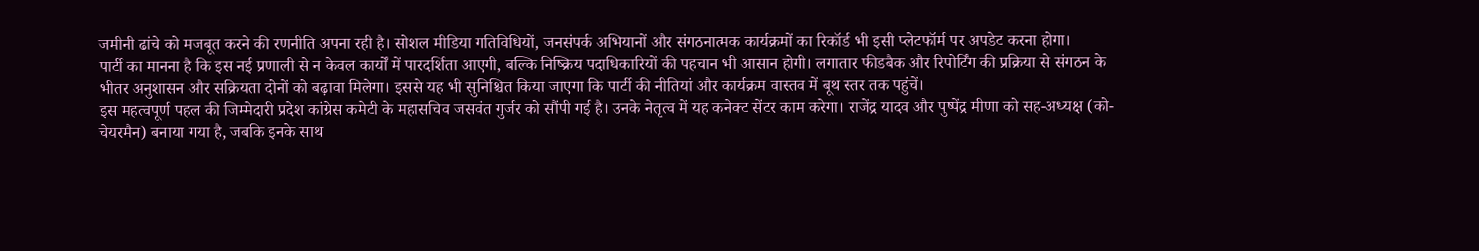जमीनी ढांचे को मजबूत करने की रणनीति अपना रही है। सोशल मीडिया गतिविधियों, जनसंपर्क अभियानों और संगठनात्मक कार्यक्रमों का रिकॉर्ड भी इसी प्लेटफॉर्म पर अपडेट करना होगा।
पार्टी का मानना है कि इस नई प्रणाली से न केवल कार्यों में पारदर्शिता आएगी, बल्कि निष्क्रिय पदाधिकारियों की पहचान भी आसान होगी। लगातार फीडबैक और रिपोर्टिंग की प्रक्रिया से संगठन के भीतर अनुशासन और सक्रियता दोनों को बढ़ावा मिलेगा। इससे यह भी सुनिश्चित किया जाएगा कि पार्टी की नीतियां और कार्यक्रम वास्तव में बूथ स्तर तक पहुंचें।
इस महत्वपूर्ण पहल की जिम्मेदारी प्रदेश कांग्रेस कमेटी के महासचिव जसवंत गुर्जर को सौंपी गई है। उनके नेतृत्व में यह कनेक्ट सेंटर काम करेगा। राजेंद्र यादव और पुष्पेंद्र मीणा को सह-अध्यक्ष (को-चेयरमैन) बनाया गया है, जबकि इनके साथ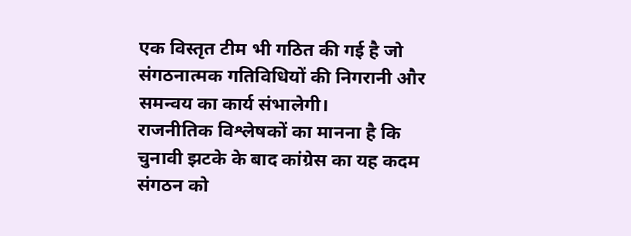एक विस्तृत टीम भी गठित की गई है जो संगठनात्मक गतिविधियों की निगरानी और समन्वय का कार्य संभालेगी।
राजनीतिक विश्लेषकों का मानना है कि चुनावी झटके के बाद कांग्रेस का यह कदम संगठन को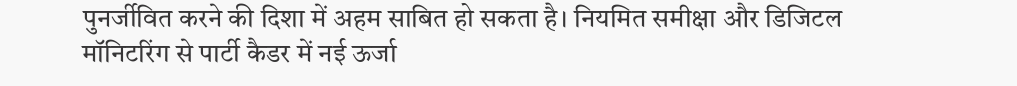पुनर्जीवित करने की दिशा में अहम साबित हो सकता है। नियमित समीक्षा और डिजिटल मॉनिटरिंग से पार्टी कैडर में नई ऊर्जा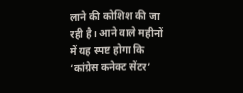लाने की कोशिश की जा रही है। आने वाले महीनों में यह स्पष्ट होगा कि ‘कांग्रेस कनेक्ट सेंटर’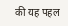की यह पहल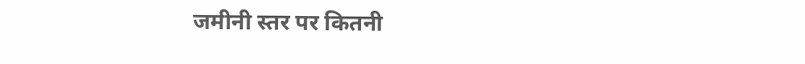जमीनी स्तर पर कितनी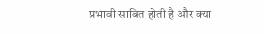प्रभावी साबित होती है और क्या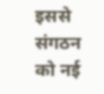इससे संगठन को नई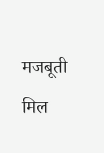मजबूती मिल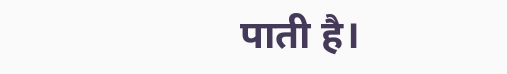पाती है।